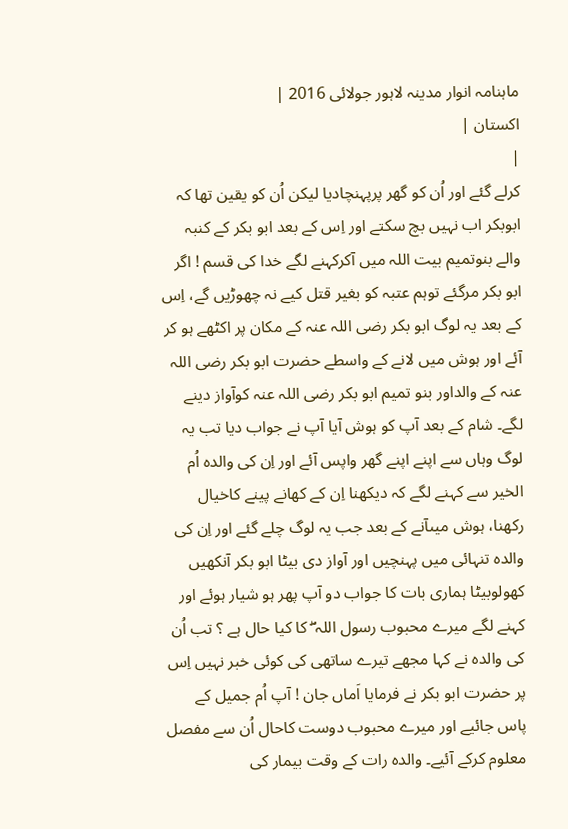ماہنامہ انوار مدینہ لاہور جولائی 2016 |
اكستان |
|
کرلے گئے اور اُن کو گھر پرپہنچادیا لیکن اُن کو یقین تھا کہ ابوبکر اب نہیں بچ سکتے اور اِس کے بعد ابو بکر کے کنبہ والے بنوتمیم بیت اللہ میں آکرکہنے لگے خدا کی قسم ! اگر ابو بکر مرگئے توہم عتبہ کو بغیر قتل کیے نہ چھوڑیں گے، اِس کے بعد یہ لوگ ابو بکر رضی اللہ عنہ کے مکان پر اکٹھے ہو کر آئے اور ہوش میں لانے کے واسطے حضرت ابو بکر رضی اللہ عنہ کے والداور بنو تمیم ابو بکر رضی اللہ عنہ کوآواز دینے لگے۔ شام کے بعد آپ کو ہوش آیا آپ نے جواب دیا تب یہ لوگ وہاں سے اپنے اپنے گھر واپس آئے اور اِن کی والدہ اُم الخیر سے کہنے لگے کہ دیکھنا اِن کے کھانے پینے کاخیال رکھنا، ہوش میںآنے کے بعد جب یہ لوگ چلے گئے اور اِن کی والدہ تنہائی میں پہنچیں اور آواز دی بیٹا ابو بکر آنکھیں کھولوبیٹا ہماری بات کا جواب دو آپ پھر ہو شیار ہوئے اور کہنے لگے میرے محبوب رسول اللہ ۖ کا کیا حال ہے ؟ تب اُن کی والدہ نے کہا مجھے تیرے ساتھی کی کوئی خبر نہیں اِس پر حضرت ابو بکر نے فرمایا اَماں جان ! آپ اُم جمیل کے پاس جائیے اور میرے محبوب دوست کاحال اُن سے مفصل معلوم کرکے آئیے۔ والدہ رات کے وقت بیمار کی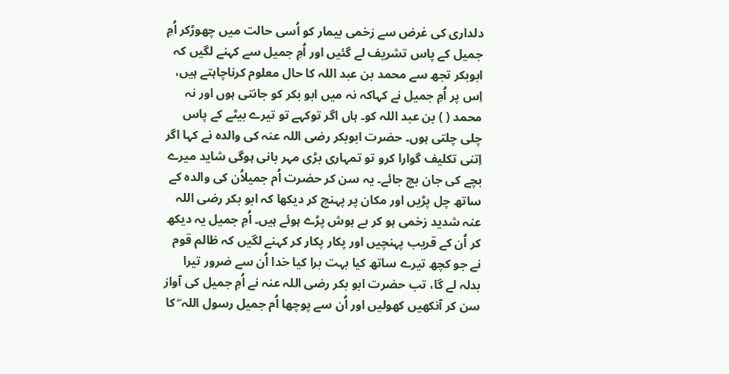دلداری کی غرض سے زخمی بیمار کو اُسی حالت میں چھوڑکر اُمِ جمیل کے پاس تشریف لے گئیں اور اُمِ جمیل سے کہنے لگیں کہ ابوبکر تجھ سے محمد بن عبد اللہ کا حال معلوم کرناچاہتے ہیں، اِس پر اُمِ جمیل نے کہاکہ نہ میں ابو بکر کو جانتی ہوں اور نہ محمد ( ) بن عبد اللہ کو۔ ہاں اگر توکہے تو تیرے بیٹے کے پاس چلی چلتی ہوں۔ حضرت ابوبکر رضی اللہ عنہ کی والدہ نے کہا اگر اِتنی تکلیف گوارا کرو تو تمہاری بڑی مہر بانی ہوگی شاید میرے بچے کی جان بچ جائے۔ یہ سن کر حضرت اُم جمیلاُن کی والدہ کے ساتھ چل پڑیں اور مکان پر پہنچ کر دیکھا کہ ابو بکر رضی اللہ عنہ شدید زخمی ہو کر بے ہوش پڑے ہوئے ہیں۔ اُمِ جمیل یہ دیکھ کر اُن کے قریب پہنچیں اور پکار پکار کر کہنے لگیں کہ ظالم قوم نے جو کچھ تیرے ساتھ کیا بہت برا کیا خدا اُن سے ضرور تیرا بدلہ لے گا، تب حضرت ابو بکر رضی اللہ عنہ نے اُمِ جمیل کی آواز سن کر آنکھیں کھولیں اور اُن سے پوچھا اُم جمیل رسول اللہ ۖ کا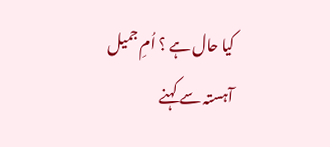کیا حال ہے ؟ اُمِ جمیل آہستہ سے کہنے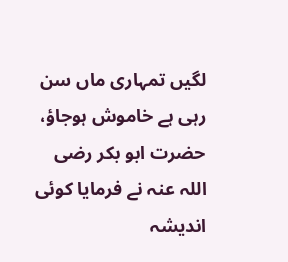لگیں تمہاری ماں سن رہی ہے خاموش ہوجاؤ، حضرت ابو بکر رضی اللہ عنہ نے فرمایا کوئی اندیشہ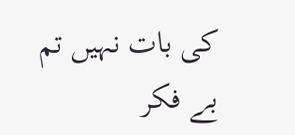کی بات نہیں تم بے فکر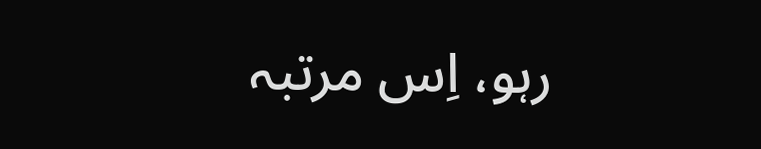رہو، اِس مرتبہ